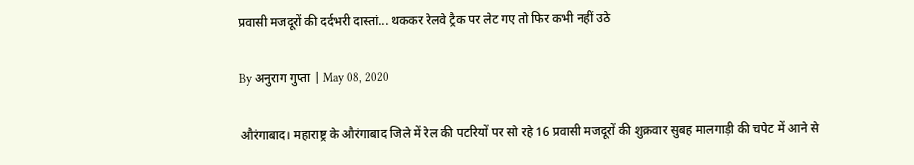प्रवासी मजदूरों की दर्दभरी दास्तां... थककर रेलवे ट्रैक पर लेट गए तो फिर कभी नहीं उठे

By अनुराग गुप्ता | May 08, 2020

औरंगाबाद। महाराष्ट्र के औरंगाबाद जिले में रेल की पटरियों पर सो रहे 16 प्रवासी मजदूरों की शुक्रवार सुबह मालगाड़ी की चपेट में आने से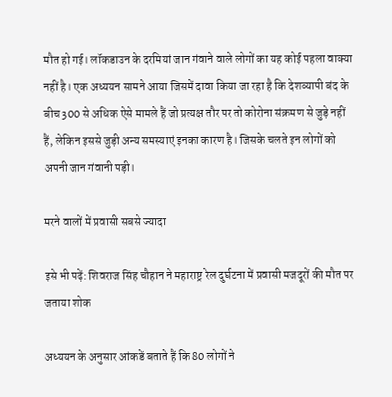मौत हो गई। लॉकडाउन के दरमियां जान गंवाने वाले लोगों का यह कोई पहला वाक्या नहीं है। एक अध्ययन सामने आया जिसमें दावा किया जा रहा है कि देशव्यापी बंद के बीच 300 से अधिक ऐसे मामले हैं जो प्रत्यक्ष तौर पर तो कोरोना संक्रमण से जुड़े नहीं हैं, लेकिन इससे जुड़ी अन्य समस्याएं इनका कारण है। जिसके चलते इन लोगों को अपनी जान गंवानी पड़ी।

मरने वालों में प्रवासी सबसे ज्यादा

इसे भी पढ़ें: शिवराज सिंह चौहान ने महाराष्ट्र रेल दुर्घटना में प्रवासी मजदूरों की मौत पर जताया शोक

अध्ययन के अनुसार आंकडें बताते हैं कि 80 लोगों ने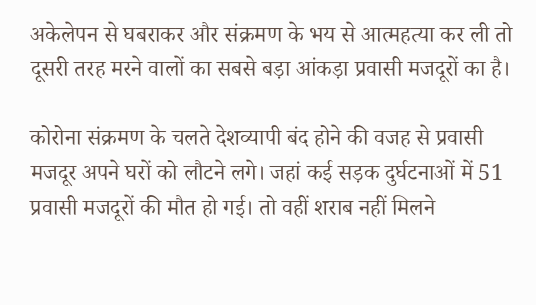अकेलेपन से घबराकर और संक्रमण के भय से आत्महत्या कर ली तो दूसरी तरह मरने वालों का सबसे बड़ा आंकड़ा प्रवासी मजदूरों का है।

कोरोना संक्रमण के चलते देशव्यापी बंद होने की वजह से प्रवासी मजदूर अपने घरों को लौटने लगे। जहां कई सड़क दुर्घटनाओं में 51 प्रवासी मजदूरों की मौत हो गई। तो वहीं शराब नहीं मिलने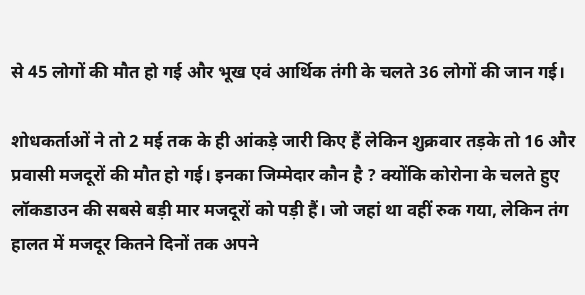से 45 लोगों की मौत हो गई और भूख एवं आर्थिक तंगी के चलते 36 लोगों की जान गई।

शोधकर्ताओं ने तो 2 मई तक के ही आंकड़े जारी किए हैं लेकिन शुक्रवार तड़के तो 16 और प्रवासी मजदूरों की मौत हो गई। इनका जिम्मेदार कौन है ? क्योंकि कोरोना के चलते हुए लॉकडाउन की सबसे बड़ी मार मजदूरों को पड़ी हैं। जो जहां था वहीं रुक गया, लेकिन तंग हालत में मजदूर कितने दिनों तक अपने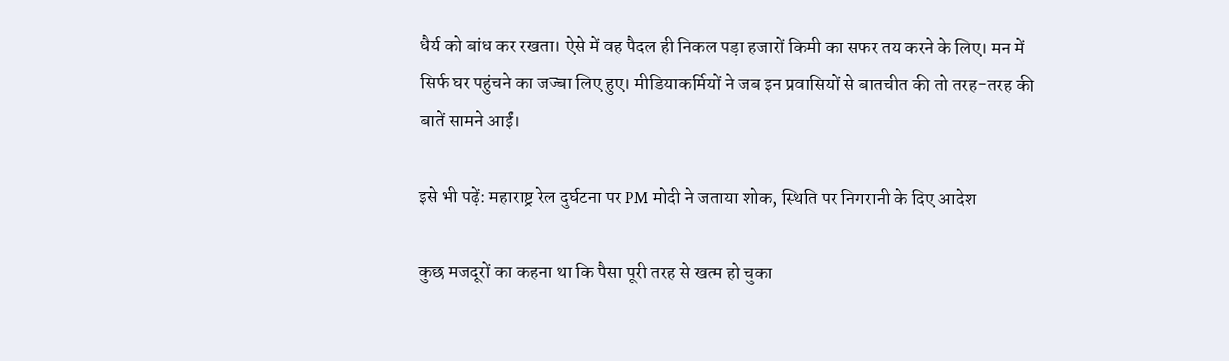धैर्य को बांध कर रखता। ऐसे में वह पैदल ही निकल पड़ा हजारों किमी का सफर तय करने के लिए। मन में सिर्फ घर पहुंचने का जज्बा लिए हुए। मीडियाकर्मियों ने जब इन प्रवासियों से बातचीत की तो तरह-तरह की बातें सामने आईं।

इसे भी पढ़ें: महाराष्ट्र रेल दुर्घटना पर PM मोदी ने जताया शोक, स्थिति पर निगरानी के दिए आदेश

कुछ मजदूरों का कहना था कि पैसा पूरी तरह से खत्म हो चुका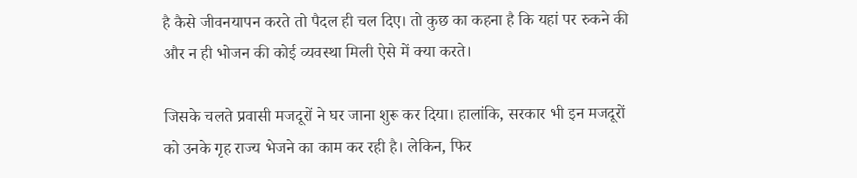है कैसे जीवनयापन करते तो पैदल ही चल दिए। तो कुछ का कहना है कि यहां पर रुकने की और न ही भोजन की कोई व्यवस्था मिली ऐसे में क्या करते।

जिसके चलते प्रवासी मजदूरों ने घर जाना शुरू कर दिया। हालांकि, सरकार भी इन मजदूरों को उनके गृह राज्य भेजने का काम कर रही है। लेकिन, फिर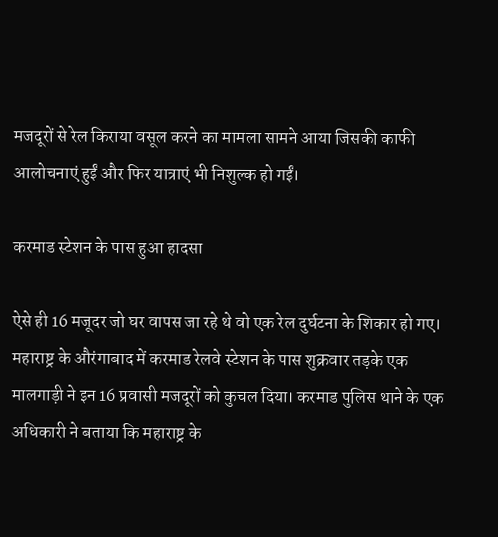मजदूरों से रेल किराया वसूल करने का मामला सामने आया जिसकी काफी आलोचनाएं हुईं और फिर यात्राएं भी निशुल्क हो गईं।

करमाड स्टेशन के पास हुआ हादसा

ऐसे ही 16 मजूदर जो घर वापस जा रहे थे वो एक रेल दुर्घटना के शिकार हो गए। महाराष्ट्र के औरंगाबाद में करमाड रेलवे स्टेशन के पास शुक्रवार तड़के एक मालगाड़ी ने इन 16 प्रवासी मजदूरों को कुचल दिया। करमाड पुलिस थाने के एक अधिकारी ने बताया कि महाराष्ट्र के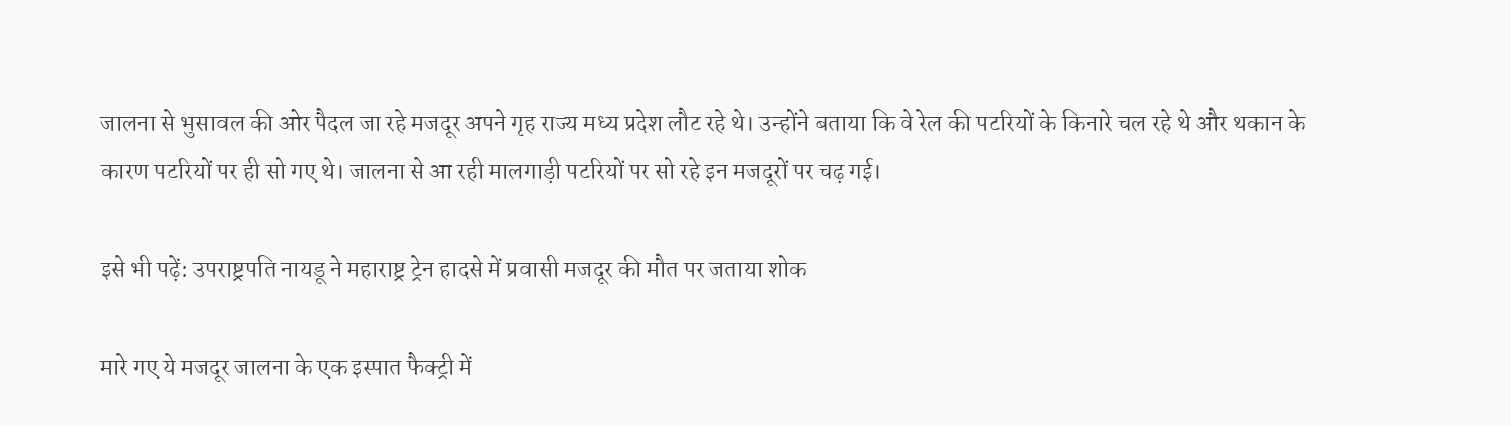जालना से भुसावल की ओर पैदल जा रहे मजदूर अपने गृह राज्य मध्य प्रदेश लौट रहे थे। उन्होंने बताया कि वे रेल की पटरियों के किनारे चल रहे थे और थकान के कारण पटरियों पर ही सो गए थे। जालना से आ रही मालगाड़ी पटरियों पर सो रहे इन मजदूरों पर चढ़ गई।

इसे भी पढ़ें: उपराष्ट्रपति नायडू ने महाराष्ट्र ट्रेन हादसे में प्रवासी मजदूर की मौत पर जताया शोक

मारे गए ये मजदूर जालना के एक इस्पात फैक्ट्री में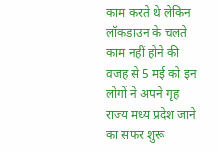काम करते थे लेकिन लॉकडाउन के चलते काम नहीं होने की वजह से 5 मई को इन लोगों ने अपने गृह राज्य मध्य प्रदेश जाने का सफर शुरू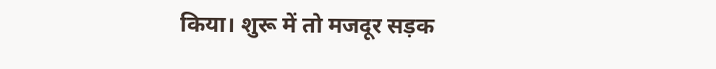किया। शुरू में तो मजदूर सड़क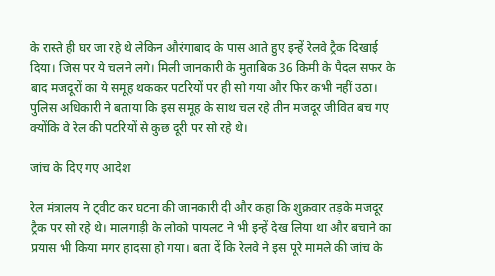के रास्ते ही घर जा रहे थे लेकिन औरंगाबाद के पास आते हुए इन्हें रेलवे ट्रैक दिखाई दिया। जिस पर ये चलने लगे। मिली जानकारी के मुताबिक 36 किमी के पैदल सफर के बाद मजदूरों का ये समूह थककर पटरियों पर ही सो गया और फिर कभी नहीं उठा। पुलिस अधिकारी ने बताया कि इस समूह के साथ चल रहे तीन मजदूर जीवित बच गए क्योंकि वे रेल की पटरियों से कुछ दूरी पर सो रहे थे।

जांच के दिए गए आदेश

रेल मंत्रालय ने ट्वीट कर घटना की जानकारी दी और कहा कि शुक्रवार तड़के मजदूर ट्रैक पर सो रहे थे। मालगाड़ी के लोको पायलट ने भी इन्हें देख लिया था और बचाने का प्रयास भी किया मगर हादसा हो गया। बता दें कि रेलवे ने इस पूरे मामले की जांच के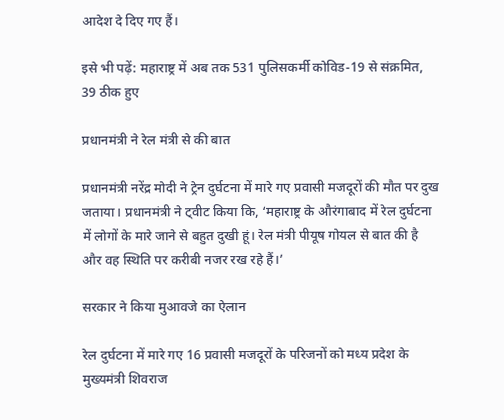आदेश दे दिए गए हैं।

इसे भी पढ़ें: महाराष्ट्र में अब तक 531 पुलिसकर्मी कोविड-19 से संक्रमित, 39 ठीक हुए

प्रधानमंत्री ने रेल मंत्री से की बात

प्रधानमंत्री नरेंद्र मोदी ने ट्रेन दुर्घटना में मारे गए प्रवासी मजदूरों की मौत पर दुख जताया। प्रधानमंत्री ने ट्वीट किया कि, ‘महाराष्ट्र के औरंगाबाद में रेल दुर्घटना में लोगों के मारे जाने से बहुत दुखी हूं। रेल मंत्री पीयूष गोयल से बात की है और वह स्थिति पर करीबी नजर रख रहे हैं।’

सरकार ने किया मुआवजे का ऐलान

रेल दुर्घटना में मारे गए 16 प्रवासी मजदूरों के परिजनों को मध्य प्रदेश के मुख्यमंत्री शिवराज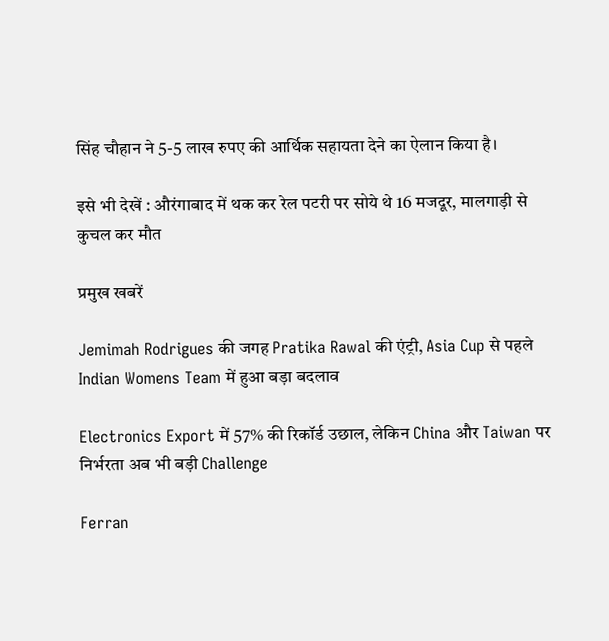सिंह चौहान ने 5-5 लाख रुपए की आर्थिक सहायता देने का ऐलान किया है।

इसे भी देखें : औरंगाबाद में थक कर रेल पटरी पर सोये थे 16 मजदूर, मालगाड़ी से कुचल कर मौत

प्रमुख खबरें

Jemimah Rodrigues की जगह Pratika Rawal की एंट्री, Asia Cup से पहले Indian Womens Team में हुआ बड़ा बदलाव

Electronics Export में 57% की रिकॉर्ड उछाल, लेकिन China और Taiwan पर निर्भरता अब भी बड़ी Challenge

Ferran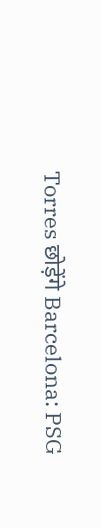Torres छोड़ेंगे Barcelona: PSG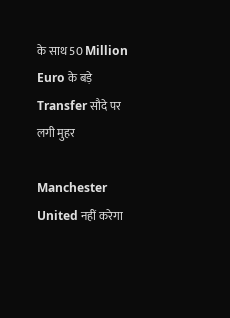के साथ 50 Million Euro के बड़े Transfer सौदे पर लगी मुहर

Manchester United नहीं करेगा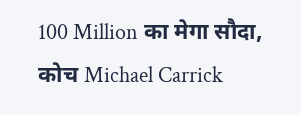100 Million का मेगा सौदा, कोच Michael Carrick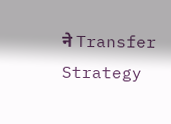ने Transfer Strategy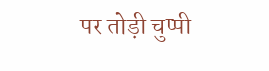पर तोड़ी चुप्पी